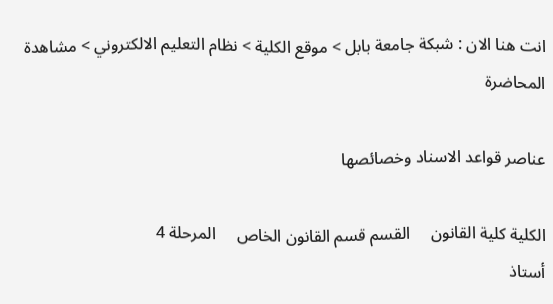انت هنا الان : شبكة جامعة بابل > موقع الكلية > نظام التعليم الالكتروني > مشاهدة المحاضرة

عناصر قواعد الاسناد وخصائصها

الكلية كلية القانون     القسم قسم القانون الخاص     المرحلة 4
أستاذ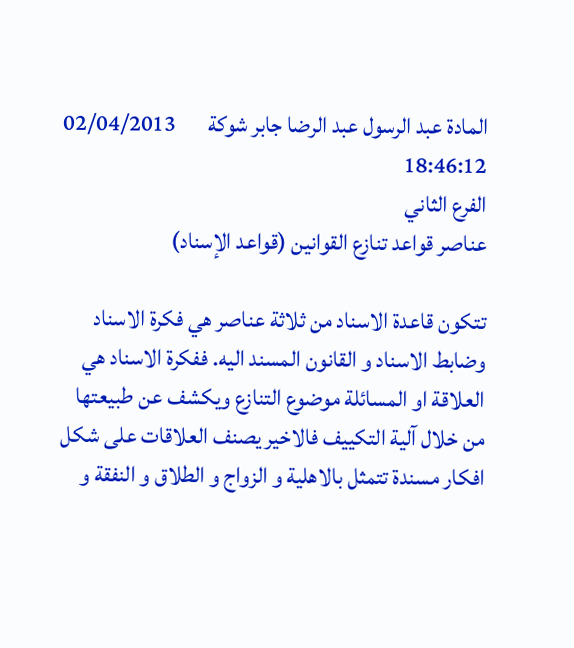المادة عبد الرسول عبد الرضا جابر شوكة       02/04/2013 18:46:12
الفرع الثاني
عناصر قواعد تنازع القوانين (قواعد الإسناد)

تتكون قاعدة الاسناد من ثلاثة عناصر هي فكرة الاسناد وضابط الاسناد و القانون المسند اليه. ففكرة الاسناد هي العلاقة او المسائلة موضوع التنازع ويكشف عن طبيعتها من خلال آلية التكييف فالاخير يصنف العلاقات على شكل افكار مسندة تتمثل بالاهلية و الزواج و الطلاق و النفقة و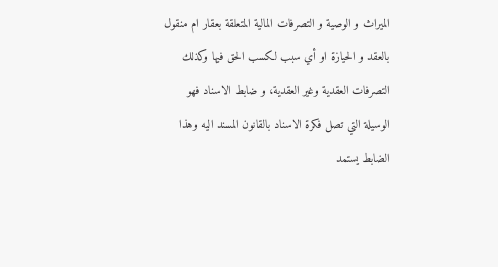الميراث و الوصية و التصرفات المالية المتعلقة بعقار ام منقول بالعقد و الحيازة او أي سبب لكسب الحق فيها وكذلك التصرفات العقدية وغير العقدية، و ضابط الاسناد فهو الوسيلة التي تصل فكرة الاسناد بالقانون المسند اليه وهذا الضابط يستمد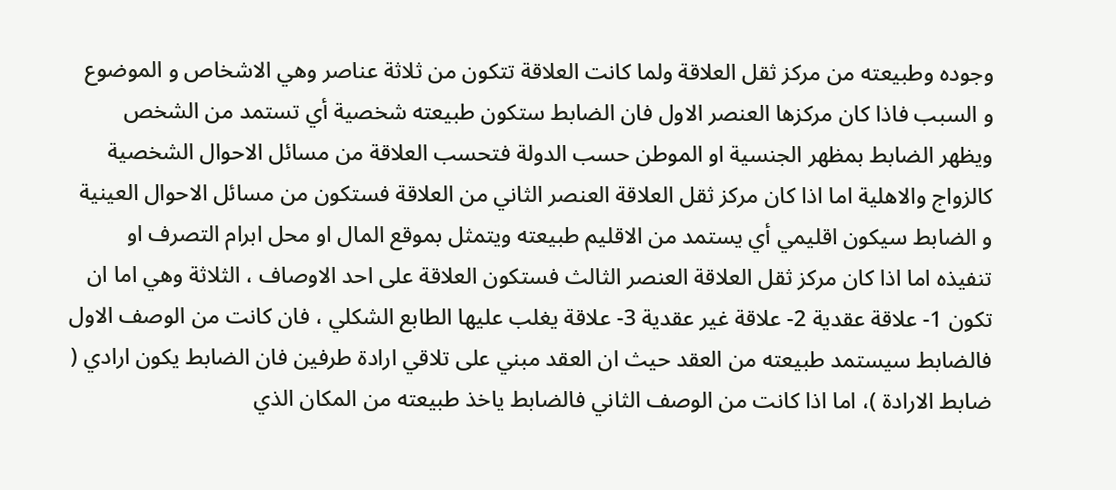وجوده وطبيعته من مركز ثقل العلاقة ولما كانت العلاقة تتكون من ثلاثة عناصر وهي الاشخاص و الموضوع و السبب فاذا كان مركزها العنصر الاول فان الضابط ستكون طبيعته شخصية أي تستمد من الشخص ويظهر الضابط بمظهر الجنسية او الموطن حسب الدولة فتحسب العلاقة من مسائل الاحوال الشخصية كالزواج والاهلية اما اذا كان مركز ثقل العلاقة العنصر الثاني من العلاقة فستكون من مسائل الاحوال العينية و الضابط سيكون اقليمي أي يستمد من الاقليم طبيعته ويتمثل بموقع المال او محل ابرام التصرف او تنفيذه اما اذا كان مركز ثقل العلاقة العنصر الثالث فستكون العلاقة على احد الاوصاف ، الثلاثة وهي اما ان تكون 1- علاقة عقدية 2- علاقة غير عقدية 3- علاقة يغلب عليها الطابع الشكلي ، فان كانت من الوصف الاول فالضابط سيستمد طبيعته من العقد حيث ان العقد مبني على تلاقي ارادة طرفين فان الضابط يكون ارادي ( ضابط الارادة )، اما اذا كانت من الوصف الثاني فالضابط ياخذ طبيعته من المكان الذي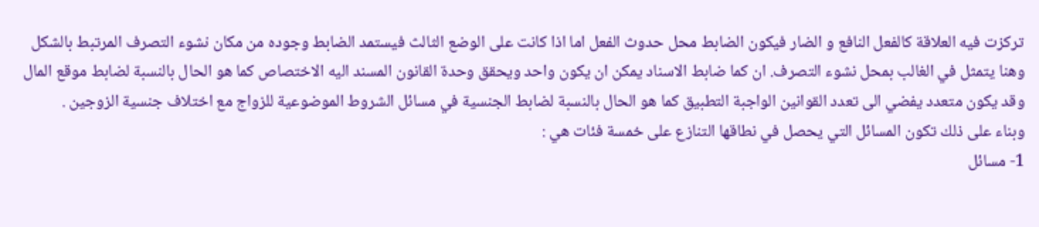تركزت فيه العلاقة كالفعل النافع و الضار فيكون الضابط محل حدوث الفعل اما اذا كانت على الوضع الثالث فيستمد الضابط وجوده من مكان نشوء التصرف المرتبط بالشكل وهنا يتمثل في الغالب بمحل نشوء التصرف. ان كما ضابط الاسناد يمكن ان يكون واحد ويحقق وحدة القانون المسند اليه الاختصاص كما هو الحال بالنسبة لضابط موقع المال وقد يكون متعدد يفضي الى تعدد القوانين الواجبة التطبيق كما هو الحال بالنسبة لضابط الجنسية في مسائل الشروط الموضوعية للزواج مع اختلاف جنسية الزوجين .
وبناء على ذلك تكون المسائل التي يحصل في نطاقها التنازع على خمسة فئات هي :
1- مسائل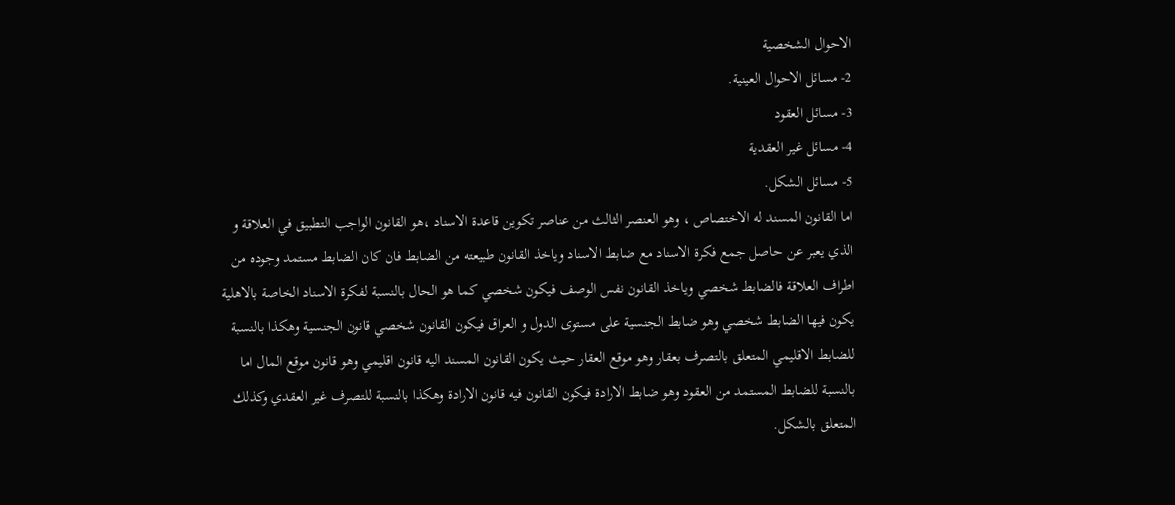الاحوال الشخصية
2- مسائل الاحوال العينية.
3- مسائل العقود
4- مسائل غير العقدية
5- مسائل الشكل.
اما القانون المسند له الاختصاص ، وهو العنصر الثالث من عناصر تكوين قاعدة الاسناد ،هو القانون الواجب التطبيق في العلاقة و الذي يعبر عن حاصل جمع فكرة الاسناد مع ضابط الاسناد وياخذ القانون طبيعته من الضابط فان كان الضابط مستمد وجوده من اطراف العلاقة فالضابط شخصي وياخذ القانون نفس الوصف فيكون شخصي كما هو الحال بالنسبة لفكرة الاسناد الخاصة بالاهلية يكون فيها الضابط شخصي وهو ضابط الجنسية على مستوى الدول و العراق فيكون القانون شخصي قانون الجنسية وهكذا بالنسبة للضابط الاقليمي المتعلق بالتصرف بعقار وهو موقع العقار حيث يكون القانون المسند اليه قانون اقليمي وهو قانون موقع المال اما بالنسبة للضابط المستمد من العقود وهو ضابط الارادة فيكون القانون فيه قانون الارادة وهكذا بالنسبة للتصرف غير العقدي وكذلك المتعلق بالشكل.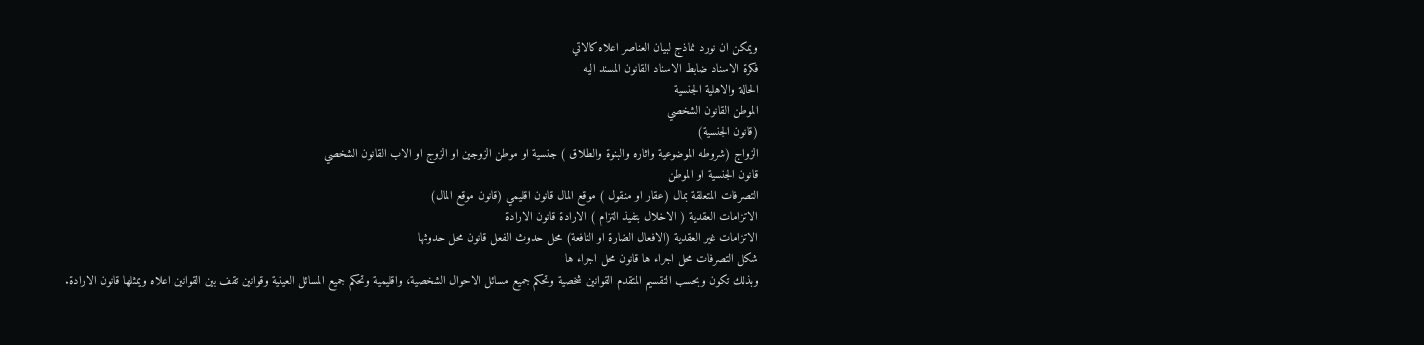ويمكن ان نورد نماذج لبيان العناصر اعلاه كالاتي
فكرة الاسناد ضابط الاسناد القانون المسند اليه
الحالة والاهلية الجنسية
الموطن القانون الشخصي
(قانون الجنسية)
الزواج (شروطه الموضوعية واثاره والبنوة والطلاق ) جنسية او موطن الزوجين او الزوج او الاب القانون الشخصي
قانون الجنسية او الموطن
التصرفات المتعلقة بمال (عقار او منقول ) موقع المال قانون اقليمي (قانون موقع المال)
الاتزامات العقدية ( الاخلال بتفيذ التزام ) الارادة قانون الارادة
الاتزامات غير العقدية (الافعال الضارة او النافعة) محل حدوث الفعل قانون محل حدوثها
شكل التصرفات محل اجراء ها قانون محل اجراء ها
وبذلك تكون وبحسب التقسيم المتقدم القوانين شخصية وتحكم جميع مسائل الاحوال الشخصية، واقليمية وتحكم جميع المسائل العينية وقوانين تقف بين القوانين اعلاه ويمثلها قانون الارادة.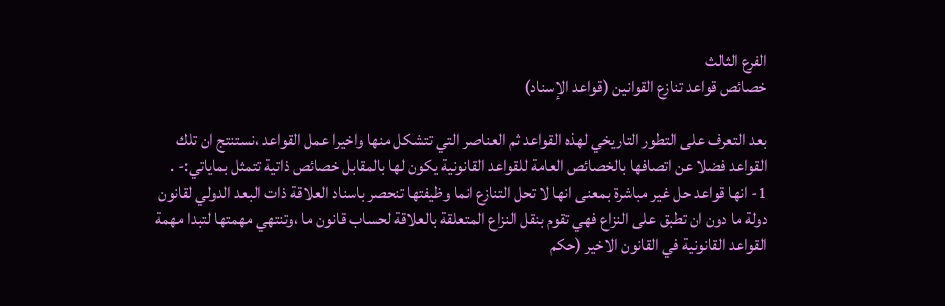الفرع الثالث
خصائص قواعد تنازع القوانين (قواعد الإسناد)

بعد التعرف على التطور التاريخي لهذه القواعد ثم العناصر التي تتشكل منها واخيرا عمل القواعد ،نستنتج ان تلك القواعد فضلا عن اتصافها بالخصائص العامة للقواعد القانونية يكون لها بالمقابل خصائص ذاتية تتمثل بماياتي:- .
1- انها قواعد حل غير مباشرة بمعنى انها لا تحل التنازع انما وظيفتها تنحصر باسناد العلاقة ذات البعد الدولي لقانون دولة ما دون ان تطبق على النزاع فهي تقوم بنقل النزاع المتعلقة بالعلاقة لحساب قانون ما ،وتنتهي مهمتها لتبدا مهمة القواعد القانونية في القانون الاخير (حكم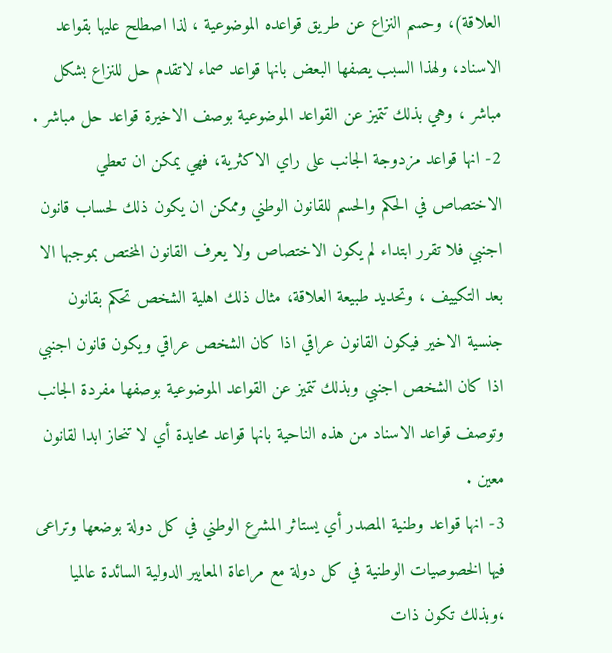العلاقة)، وحسم النزاع عن طريق قواعده الموضوعية ، لذا اصطلح عليها بقواعد الاسناد، ولهذا السبب يصفها البعض بانها قواعد صماء لاتقدم حل للنزاع بشكل مباشر ، وهي بذلك تتميز عن القواعد الموضوعية بوصف الاخيرة قواعد حل مباشر .
2- انها قواعد مزدوجة الجانب على راي الاكثرية، فهي يمكن ان تعطي الاختصاص في الحكم والحسم للقانون الوطني وممكن ان يكون ذلك لحساب قانون اجنبي فلا تقرر ابتداء لم يكون الاختصاص ولا يعرف القانون المختص بموجبها الا بعد التكييف ، وتحديد طبيعة العلاقة، مثال ذلك اهلية الشخص تحكم بقانون جنسية الاخير فيكون القانون عراقي اذا كان الشخص عراقي ويكون قانون اجنبي اذا كان الشخص اجنبي وبذلك تتميز عن القواعد الموضوعية بوصفها مفردة الجانب وتوصف قواعد الاسناد من هذه الناحية بانها قواعد محايدة أي لا تنحاز ابدا لقانون معين .
3- انها قواعد وطنية المصدر أي يستاثر المشرع الوطني في كل دولة بوضعها وتراعى فيها الخصوصيات الوطنية في كل دولة مع مراعاة المعايير الدولية السائدة عالميا ،وبذلك تكون ذات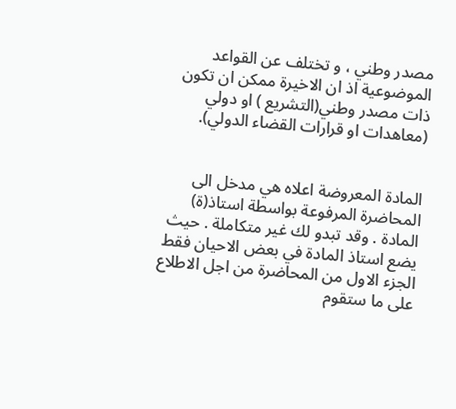مصدر وطني ، و تختلف عن القواعد الموضوعية اذ ان الاخيرة ممكن ان تكون ذات مصدر وطني(التشريع ) او دولي (معاهدات او قرارات القضاء الدولي).


المادة المعروضة اعلاه هي مدخل الى المحاضرة المرفوعة بواسطة استاذ(ة) المادة . وقد تبدو لك غير متكاملة . حيث يضع استاذ المادة في بعض الاحيان فقط الجزء الاول من المحاضرة من اجل الاطلاع على ما ستقوم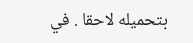بتحميله لاحقا . في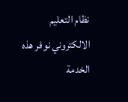نظام التعليم الالكتروني نوفر هذه الخدمة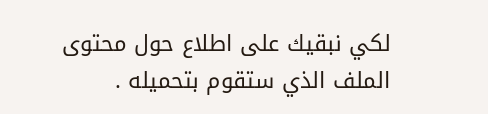لكي نبقيك على اطلاع حول محتوى الملف الذي ستقوم بتحميله .